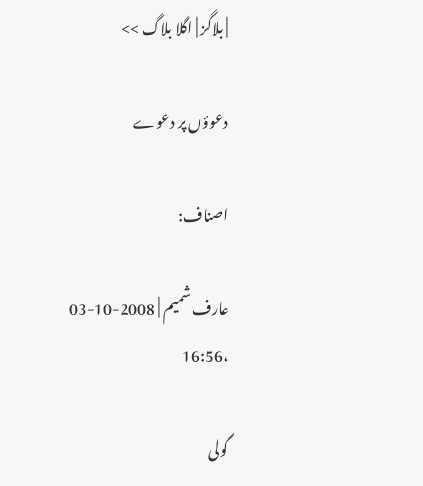| بلاگز | اگلا بلاگ >>

دعوؤں پر دعوے

اصناف:

عارف شمیم | 2008-10-03 ،16:56

گولی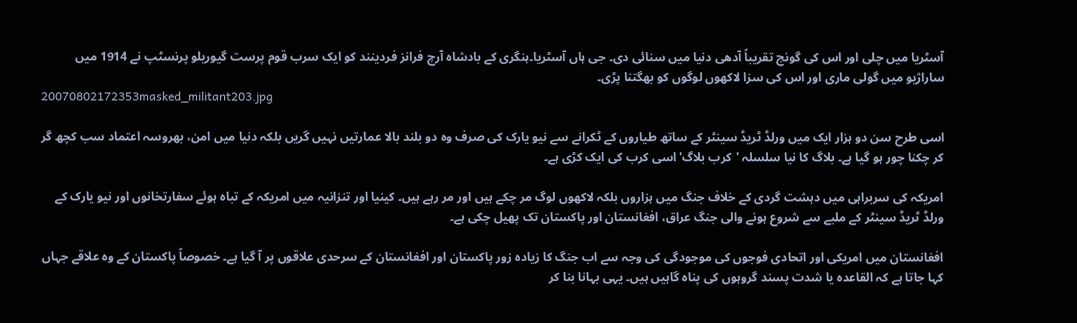آسٹریا میں چلی اور اس کی گونج تقریباً آدھی دنیا میں سنائی دی۔ جی ہاں آسٹریا۔ہنگری کے بادشاہ آرچ فرانز فردینند کو ایک سرب قوم پرست گیوریلو پرنسٹپ نے 1914 میں ساراژیو میں گولی ماری اور اس کی سزا لاکھوں لوگوں کو بھگتنا پڑی۔
20070802172353masked_militant203.jpg

اسی طرح سن دو ہزار ایک میں ورلڈ ٹریڈ سینٹر کے ساتھ طیاروں کے ٹکرانے سے نیو یارک کی صرف وہ دو بلند بالا عمارتیں نہیں گریں بلکہ دنیا میں امن، بھروسہ اعتماد سب کچھ گر کر چکنا چور ہو گیا ہے۔ بلاگ کا نیا سلسلہ 'کرب بلاگ' اسی کرب کی ایک کڑی ہے۔

امریکہ کی سربراہی میں دہشت گردی کے خلاف جنگ میں ہزاروں بلکہ لاکھوں لوگ مر چکے ہیں اور مر رہے ہیں۔ کینیا اور تنزانیہ میں امریکہ کے تباہ ہوئے سفارتخانوں اور نیو یارک کے ورلڈ ٹریڈ سینٹر کے ملبے سے شروع ہونے والی جنگ عراق، افغانستان اور پاکستان تک پھیل چکی ہے۔

افغانستان میں امریکی اور اتحادی فوجوں کی موجودگی کی وجہ سے اب جنگ کا زیادہ زور پاکستان اور افغانستان کے سرحدی علاقوں پر آ گیا ہے۔ خصوصاً پاکستان کے وہ علاقے جہاں کہا جاتا ہے کہ القاعدہ یا شدت پسند گروہوں کی پناہ گاہیں ہیں۔ یہی بہانا بنا کر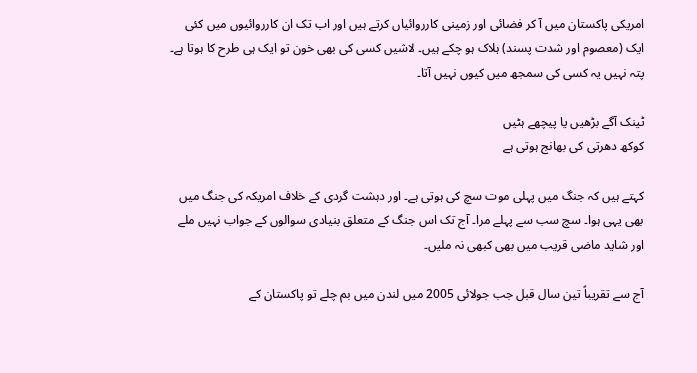امریکی پاکستان میں آ کر فضائی اور زمینی کارروائیاں کرتے ہیں اور اب تک ان کارروائیوں میں کئی ایک (معصوم اور شدت پسند) ہلاک ہو چکے ہیں۔ لاشیں کسی کی بھی خون تو ایک ہی طرح کا ہوتا ہے۔ پتہ نہیں یہ کسی کی سمجھ میں کیوں نہیں آتا۔

ٹینک آگے بڑھیں یا پیچھے ہٹیں
کوکھ دھرتی کی بھانج ہوتی ہے

کہتے ہیں کہ جنگ میں پہلی موت سچ کی ہوتی ہے۔ اور دہشت گردی کے خلاف امریکہ کی جنگ میں بھی یہی ہوا۔ سچ سب سے پہلے مرا۔ آج تک اس جنگ کے متعلق بنیادی سوالوں کے جواب نہیں ملے اور شاید ماضی قریب میں بھی کبھی نہ ملیں۔

آج سے تقریباً تین سال قبل جب جولائی 2005 میں لندن میں بم چلے تو پاکستان کے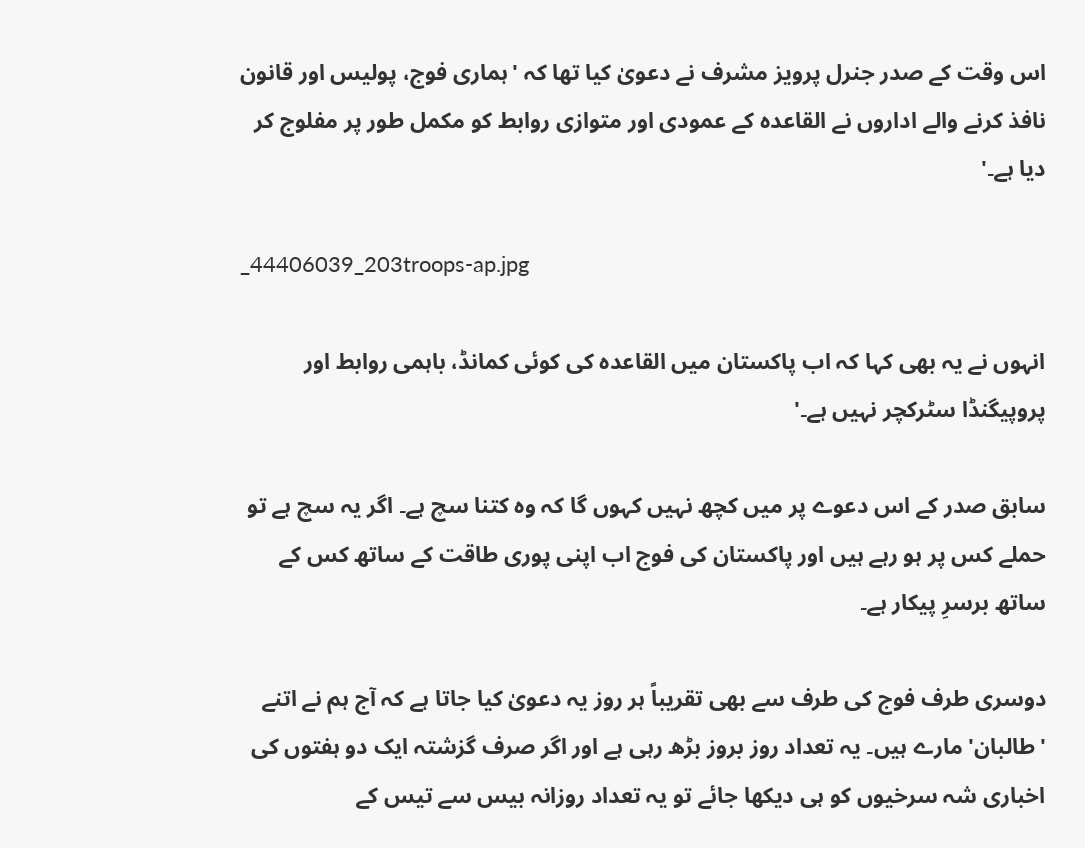اس وقت کے صدر جنرل پرویز مشرف نے دعویٰ کیا تھا کہ 'ہماری فوج، پولیس اور قانون نافذ کرنے والے اداروں نے القاعدہ کے عمودی اور متوازی روابط کو مکمل طور پر مفلوج کر دیا ہے۔'

_44406039_203troops-ap.jpg

انہوں نے یہ بھی کہا کہ اب پاکستان میں القاعدہ کی کوئی کمانڈ، باہمی روابط اور پروپیگنڈا سٹرکچر نہیں ہے۔'

سابق صدر کے اس دعوے پر میں کچھ نہیں کہوں گا کہ وہ کتنا سچ ہے۔ اگر یہ سچ ہے تو حملے کس پر ہو رہے ہیں اور پاکستان کی فوج اب اپنی پوری طاقت کے ساتھ کس کے ساتھ برسرِ پیکار ہے۔

دوسری طرف فوج کی طرف سے بھی تقریباً ہر روز یہ دعویٰ کیا جاتا ہے کہ آج ہم نے اتنے 'طالبان' مارے ہیں۔ یہ تعداد روز بروز بڑھ رہی ہے اور اگر صرف گزشتہ ایک دو ہفتوں کی اخباری شہ سرخیوں کو ہی دیکھا جائے تو یہ تعداد روزانہ بیس سے تیس کے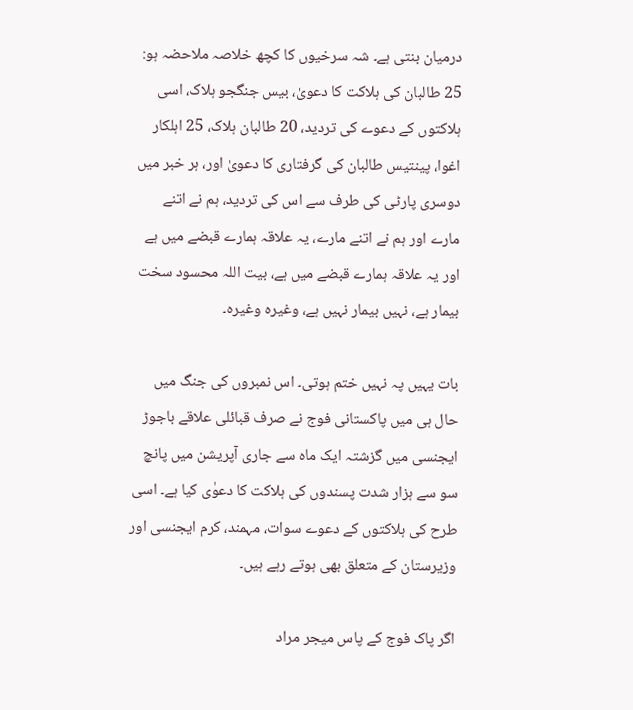درمیان بنتی ہے۔ شہ سرخیوں کا کچھ خلاصہ ملاحضہ ہو: 25 طالبان کی ہلاکت کا دعویٰ، بیس جنگجو ہلاک، اسی ہلاکتوں کے دعوے کی تردید، 20 طالبان ہلاک، 25 اہلکار اغوا، پینتیس طالبان کی گرفتاری کا دعویٰ اور، ہر خبر میں دوسری پارٹی کی طرف سے اس کی تردید، ہم نے اتنے مارے اور ہم نے اتنے مارے، یہ علاقہ ہمارے قبضے میں ہے اور یہ علاقہ ہمارے قبضے میں ہے، بیت اللہ محسود سخت بیمار ہے، نہیں بیمار نہیں ہے، وغیرہ وغیرہ۔

بات یہیں پہ نہیں ختم ہوتی۔ اس نمبروں کی جنگ میں حال ہی میں پاکستانی فوج نے صرف قبائلی علاقے باجوڑ ایجنسی میں گزشتہ ایک ماہ سے جاری آپریشن میں پانچ سو سے ہزار شدت پسندوں کی ہلاکت کا دعوٰی کیا ہے۔ اسی طرح کی ہلاکتوں کے دعوے سوات، مہمند، کرم ایجنسی اور وزیرستان کے متعلق بھی ہوتے رہے ہیں۔

اگر پاک فوج کے پاس میجر مراد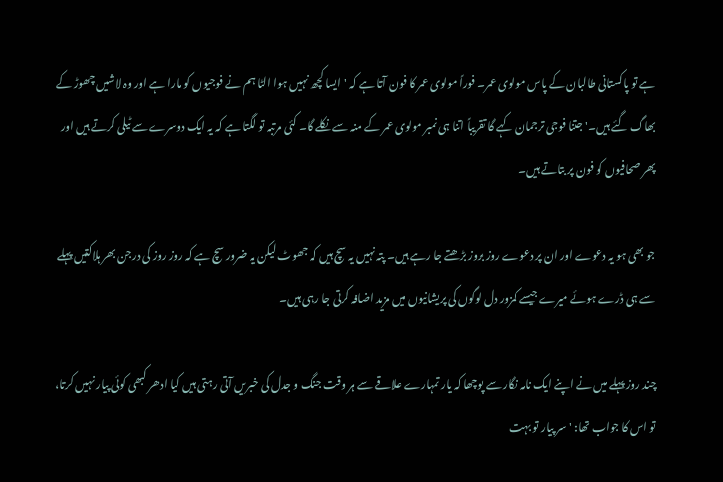ہے تو پاکستانی طالبان کے پاس مولوی عمر۔ فوراً مولوی عمر کا فون آتا ہے کہ 'ایسا کچھ نہیں ہوا الٹا ہم نے فوجیوں کو مارا ہے اور وہ لاشیں چھوڑ کے بھاگ گئے ہیں۔' جتنا فوجی ترجمان کہے گا تقریباً اتنا ہی نمبر مولوی عمر کے منہ سے نکلے گا۔ کئی مرتبہ تو لگتا ہے کہ یہ ایک دوسرے سے ٹیلی کرتے ہیں اور پھر صحافیوں کو فون پر بتاتے ہیں۔

جو بھی ہو یہ دعوے اور ان پر دعوے روز بروز بڑھتے جا رہے ہیں۔ پتہ نہیں یہ سچ ہیں کہ جھوٹ لیکن یہ ضرور سچ ہے کہ روز روز کی درجن بھر ہلاکتیں پہلے سے ہی ڈرے ہوئے میرے جیسے کمزور دل لوگوں کی پریشانیوں میں مزید اضافہ کرتی جا رہی ہیں۔

چند روز پہلے میں نے اپنے ایک نامہ نگار سے پوچھا کہ یار تمہارے علاقے سے ہر وقت جنگ و جدل کی خبریں آتی رہتی ہیں کیا ادھر کبھی کوئی پیار نہیں کرتا، تو اس کا جواب تھا: 'سر پیار تو بہت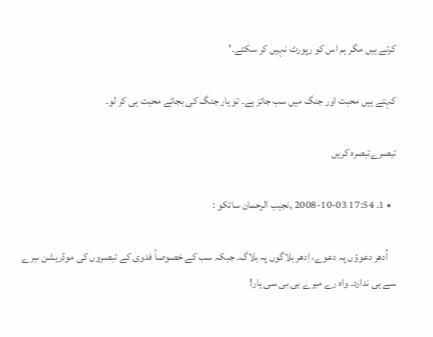کرتے ہیں مگر ہم اس کو رپورٹ نہیں کر سکتے۔'

کہتے ہیں محبت اور جنگ میں سب جائز ہے۔ تو یار جنگ کی بجائے محبت ہی کر لو۔

تبصرےتبصرہ کریں

  • 1. 17:54 2008-10-03 ,نجيب الرحمان سائکو :

    اُدھر دعوؤں پہ دعوے، اِدھر بلاگوں پہ بلاگ۔ جبکہ سب کے خصوصاً فدوی کے تبصروں کی موڈريشن سِرے سے ہی ندارد۔ واہ رے ميرے بی بی سی يار!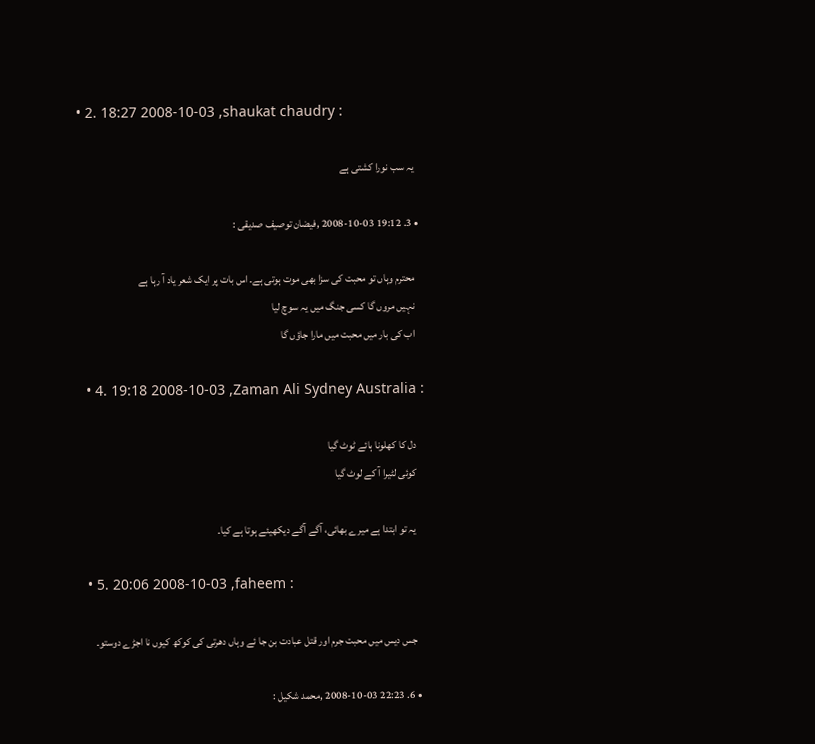• 2. 18:27 2008-10-03 ,shaukat chaudry :

    يہ سب نورا کشتی ہے

  • 3. 19:12 2008-10-03 ,فيضان توصيف صديقی :

    محترم وہاں تو محبت کی سزا بھی موت ہوتی ہے۔ اس بات پر ايک شعر ياد آ رہا ہے
    نہيں مروں گا کسی جنگ ميں يہ سوچ ليا
    اب کی بار ميں محبت ميں مارا جاؤں گا

  • 4. 19:18 2008-10-03 ,Zaman Ali Sydney Australia :

    دل کا کھلونا ہائے ٹوٹ گیا
    کوئی لٹیرا آ کے لوٹ گیا

    یہ تو ابتدا ہے میرے بھائی، آگے آگے دیکھیئے ہوتا ہے کیا۔

  • 5. 20:06 2008-10-03 ,faheem :

    جس ديس ميں محبت جرم اور قتل عبادت بن جا ئے وہاں دھرتی کی کوکھ کيوں نا اجڑے دوستو۔

  • 6. 22:23 2008-10-03 ,محمد شکيل :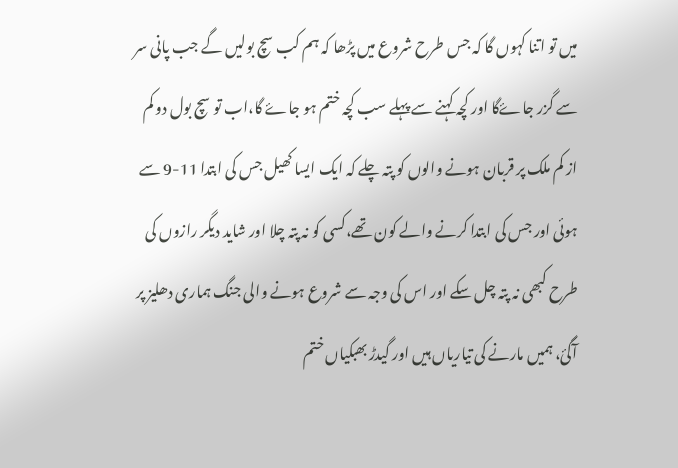ميں تو اتنا کہوں گا کہ جس طرح شروع ميں پڑھا کہ ہم کب سچ بوليں گے جب پانی سر سے گزر جاۓگا اور کچہ کہنے سے پہلے سب کچہ ختم ہو جاۓ گا،اب تو سچ بول دو کم از کم ملک پر قربان ہونے والوں کو پتہ چلے کہ ايک ايسا کھيل جس کی ابتدا 11-9 سے ہوئی اور جس کی ابتدا کرنے والے کون تھے،کسی کو نہ پتہ چلا اور شايد ديگر رازوں کی طرح کبھی نہ پتہ چل سکے اور اس کی وجہ سے شروع ہونے والی جنگ ہماری دھليز پر آگئ، ہميں مارنے کی تيارياں ہيں اور گيدڑ بھبکياں ختم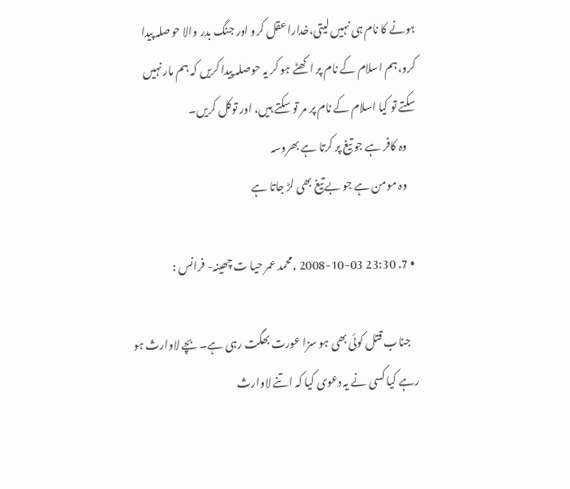ہونے کا نام ہی نہيں لیتی،خدارا عقل کرو اور جنگ بدر والا حوصلہ پيدا کرو،ہم اسلام کے نام پر اکھٹے ہو کر يہ حوصلہ پيدا کريں کہ ہم مار نہيں سکتے تو کيا اسلام کے نام پر مر تو سکتے ہيں، اور توکل کريں۔
    وہ کافر ہے جو تيغ پر کرتا ہے بھروسہ
    وہ مومن ہے جو بے تيغ بھی لڑ جاتا ہے

  • 7. 23:30 2008-10-03 ,محمد عمر حيا ت چھينہ- فرانس :

    جناب قتل کوئی بھی ہو سزا عورت بھگت رہی ہے۔ بچے لاوارث ہو رہے کيا کسی نے يہ دعوی کيا کہ اتنے لاوارث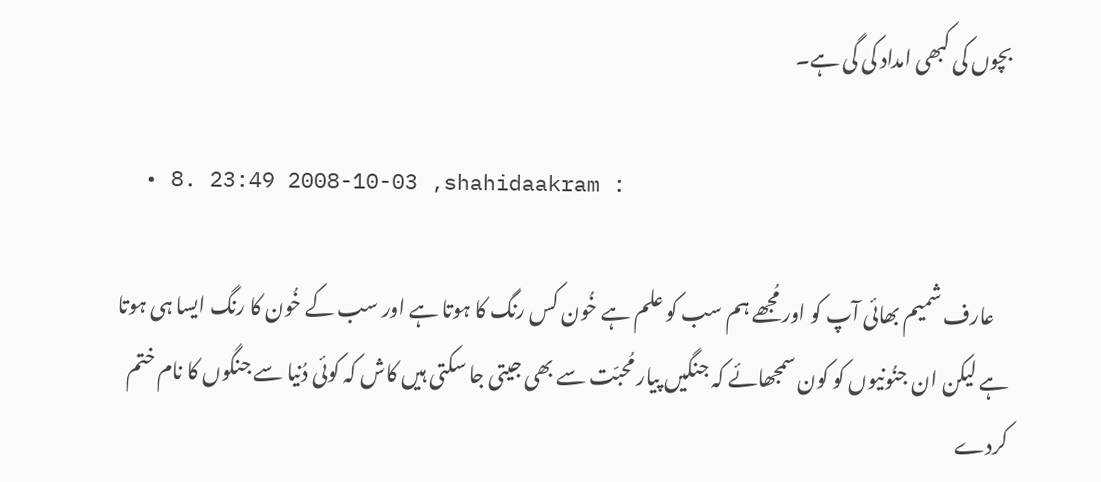بچوں کی کبھی امداد کی گی ہے۔

  • 8. 23:49 2008-10-03 ,shahidaakram :

    عارف شميم بھائی آپ کو اور مُجھے ہم سب کو علم ہے خُون کس رنگ کا ہوتا ہے اور سب کے خُون کا رنگ ايسا ہی ہوتا ہے ليکن ان جنُونيوں کو کون سمجھائے کہ جنگيں پيار مُحبّت سے بھی جيتی جا سکتی ہيں کاش کہ کوئی دُنيا سے جنگوں کا نام ختم کردے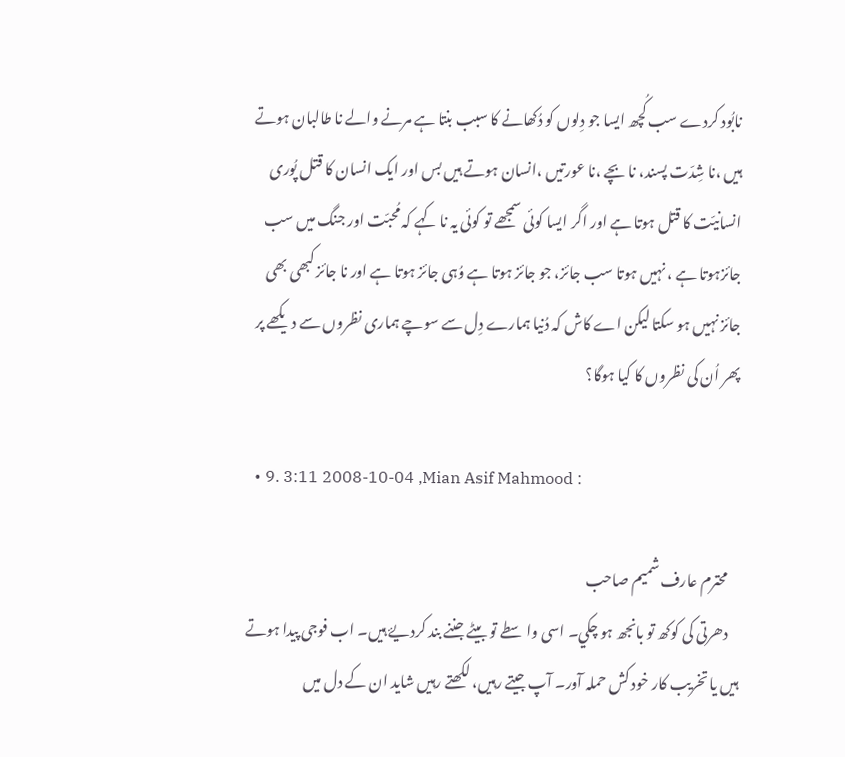نابُود کردے سب کُچھ ايسا جو دِلوں کو دُکھانے کا سبب بنتا ہے مرنے والے نا طالبان ہوتے ہيں ،نا شِدّت پسند، نا بچے ،نا عورتيں ،انسان ہوتے ہيں بس اور ايک انسان کا قتل پُوری انسانيّت کا قتل ہوتا ہے اور اگر ايسا کوئی سمجھے تو کوئی يہ نا کہے کہ مُحبّت اور جنگ ميں سب جائزہوتا ہے ، نہيں ہوتا سب جائز، جو جائز ہوتا ہے وُہی جائز ہوتا ہے اور نا جائز کبھی بھی جائز نہيں ہو سکتا ليکن اے کاش کہ دُنيا ہمارے دِل سے سوچے ہماری نظروں سے ديکھے پر پھر اُن کی نظروں کا کيا ہوگا؟

  • 9. 3:11 2008-10-04 ,Mian Asif Mahmood :

    محترم عارف شميم صاحب
    دھرتی کی کوکھ تو بانجھ ہو چکي۔ اسی واسطے تو بيٹے جننے بند کرديۓ ہيں۔ اب فوجی پيدا ہوتے ہيں يا تخريب کار خود کش حملہ آور۔ آپ جيتے رہيں، لکھتے رہيں شايد ان کے دل ميں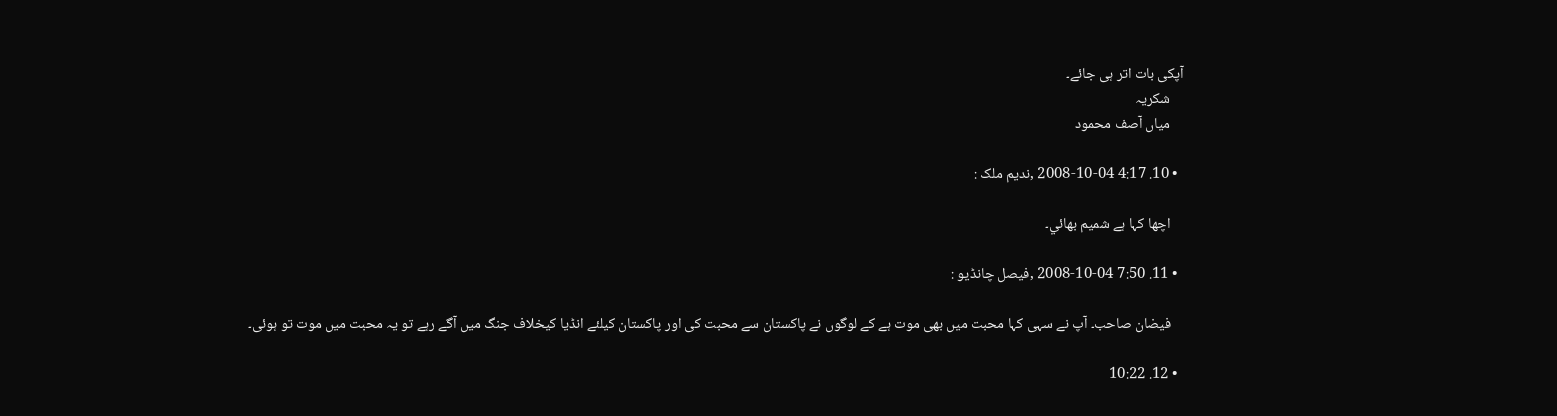آپکی بات اتر ہی جائے۔
    شکريہ
    مياں آصف محمود

  • 10. 4:17 2008-10-04 ,نديم ملک :

    اچھا کہا ہے شميم بھائي۔

  • 11. 7:50 2008-10-04 ,فيصل چانڈيو :

    فيضان صاحب۔ آپ نے سہی کہا محبت ميں بھی موت ہے کے لوگوں نے پاکستان سے محبت کی اور پاکستان کيلئے انڈيا کيخلاف جنگ ميں آگے رہے تو يہ محبت ميں موت تو ہوئی۔

  • 12. 10:22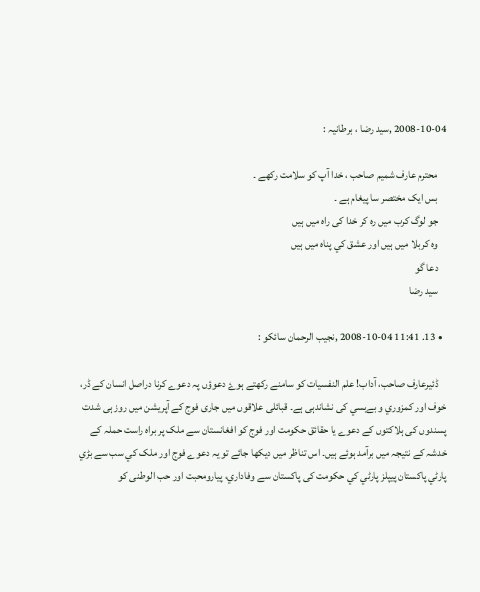2008-10-04 ,سيد رضا ، برطانيہ :

    محترم عارف شميم صاحب ، خدا آپ کو سلامت رکھے ۔
    بس ايک مختصر سا پيغام ہے ۔
    جو لوگ کرب ميں رہ کر خدا کی راہ ميں ہيں
    وہ کربلا ميں ہيں اور عشق کي پناہ ميں ہيں
    دعا گو
    سيد رضا

  • 13. 11:41 2008-10-04 ,نجيب الرحمان سائکو :

    ڈئيرعارف صاحب، آداب! علم النفسيات کو سامنے رکھتے ہوۓ دعوؤں پہ دعوے کرنا دراصل انسان کے ڈر، خوف اور کمزوري و بےبسي کی نشاندہی ہے۔ قبائلی علاقوں ميں جاری فوج کے آپريشن ميں روز ہی شدت پسندوں کی ہلاکتوں کے دعوے يا حقائق حکومت اور فوج کو افغانستان سے ملک پر براہ راست حملہ کے خدشہ کے نتيجہ ميں برآمد ہوئے ہيں۔ اس تناظر ميں ديکھا جائے تو يہ دعوے فوج اور ملک کي سب سے بڑي پارٹي پاکستان پيپلز پارٹي کي حکومت کی پاکستان سے وفاداري، پيارومحبت اور حب الوطنی کو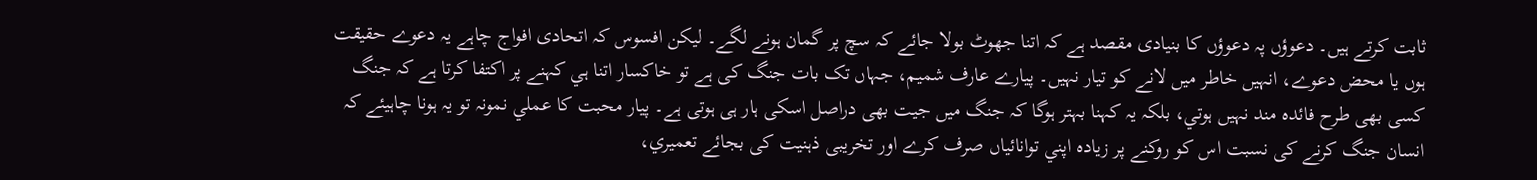ثابت کرتے ہیں۔ دعوؤں پہ دعوؤں کا بنيادی مقصد ہے کہ اتنا جھوٹ بولا جائے کہ سچ پر گمان ہونے لگے۔ ليکن افسوس کہ اتحادی افواج چاہے يہ دعوے حقيقت ہوں يا محض دعوے، انہيں خاطر ميں لانے کو تيار نہيں۔ پيارے عارف شميم، جہاں تک بات جنگ کی ہے تو خاکسار اتنا ہي کہنے پر اکتفا کرتا ہے کہ جنگ کسی بھی طرح فائدہ مند نہيں ہوتي، بلکہ يہ کہنا بہتر ہوگا کہ جنگ ميں جيت بھی دراصل اسکی ہار ہی ہوتی ہے۔ پيار محبت کا عملي نمونہ تو يہ ہونا چاہیئے کہ انسان جنگ کرنے کی نسبت اس کو روکنے پر زيادہ اپني توانائياں صرف کرے اور تخريبی ذہنيت کی بجائے تعميري،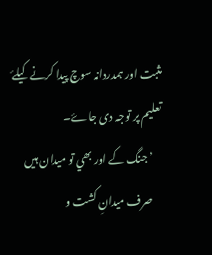مثبت اور ہمدردانہ سوچ پيدا کرنے کيلۓ تعليم پر توجہ دی جاۓ۔
    ’جنگ کے اور بھي تو ميدان ہيں
    صرف ميدانِ کشت و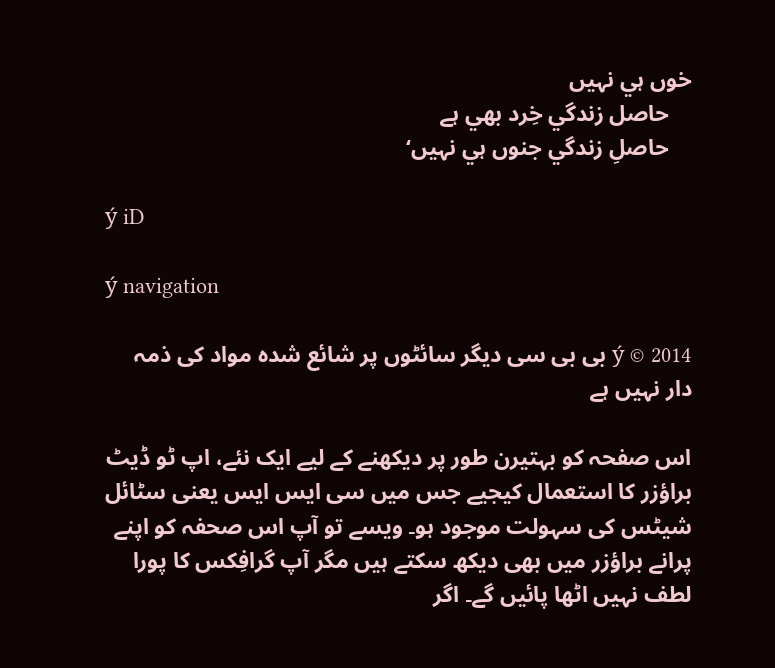خوں ہي نہيں
    حاصل زندگي خِرد بھي ہے
    حاصلِ زندگي جنوں ہي نہيں‘

ý iD

ý navigation

ý © 2014 بی بی سی دیگر سائٹوں پر شائع شدہ مواد کی ذمہ دار نہیں ہے

اس صفحہ کو بہتیرن طور پر دیکھنے کے لیے ایک نئے، اپ ٹو ڈیٹ براؤزر کا استعمال کیجیے جس میں سی ایس ایس یعنی سٹائل شیٹس کی سہولت موجود ہو۔ ویسے تو آپ اس صحفہ کو اپنے پرانے براؤزر میں بھی دیکھ سکتے ہیں مگر آپ گرافِکس کا پورا لطف نہیں اٹھا پائیں گے۔ اگر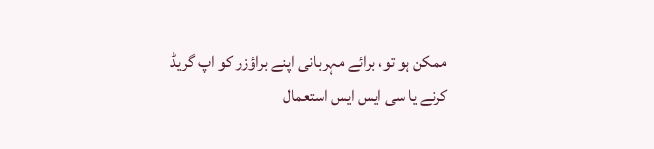ممکن ہو تو، برائے مہربانی اپنے براؤزر کو اپ گریڈ کرنے یا سی ایس ایس استعمال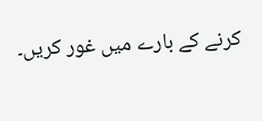کرنے کے بارے میں غور کریں۔